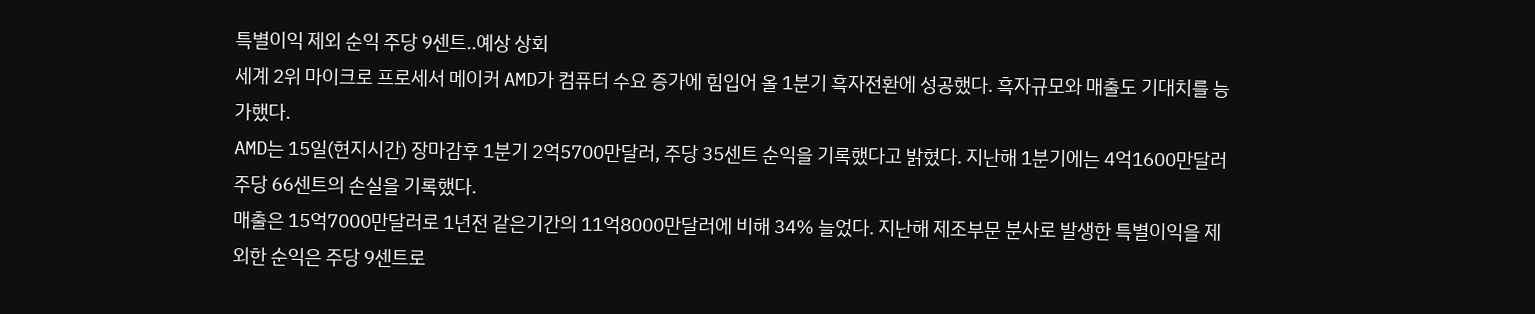특별이익 제외 순익 주당 9센트..예상 상회
세계 2위 마이크로 프로세서 메이커 AMD가 컴퓨터 수요 증가에 힘입어 올 1분기 흑자전환에 성공했다. 흑자규모와 매출도 기대치를 능가했다.
AMD는 15일(현지시간) 장마감후 1분기 2억5700만달러, 주당 35센트 순익을 기록했다고 밝혔다. 지난해 1분기에는 4억1600만달러 주당 66센트의 손실을 기록했다.
매출은 15억7000만달러로 1년전 같은기간의 11억8000만달러에 비해 34% 늘었다. 지난해 제조부문 분사로 발생한 특별이익을 제외한 순익은 주당 9센트로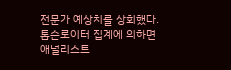전문가 예상치를 상회했다.
톰슨로이터 집계에 의하면 애널리스트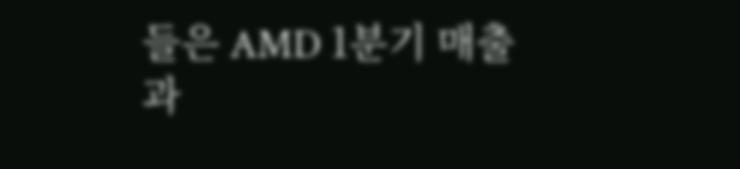들은 AMD 1분기 매출과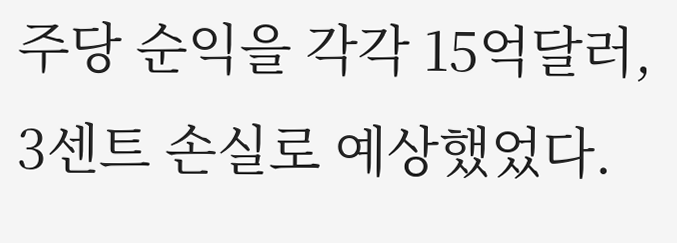주당 순익을 각각 15억달러, 3센트 손실로 예상했었다.